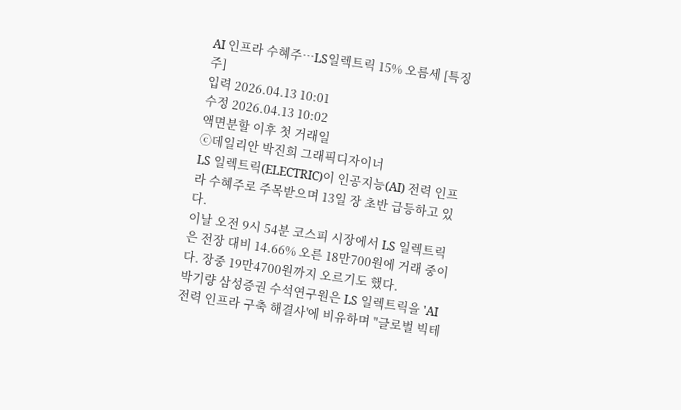AI 인프라 수혜주…LS일렉트릭 15% 오름세 [특징주]
입력 2026.04.13 10:01
수정 2026.04.13 10:02
액면분할 이후 첫 거래일
ⓒ데일리안 박진희 그래픽디자이너
LS 일렉트릭(ELECTRIC)이 인공지능(AI) 전력 인프라 수혜주로 주목받으며 13일 장 초반 급등하고 있다.
이날 오전 9시 54분 코스피 시장에서 LS 일렉트릭은 전장 대비 14.66% 오른 18만700원에 거래 중이다. 장중 19만4700원까지 오르기도 했다.
박기량 삼성증권 수석연구원은 LS 일렉트릭을 'AI 전력 인프라 구축 해결사'에 비유하며 "글로벌 빅테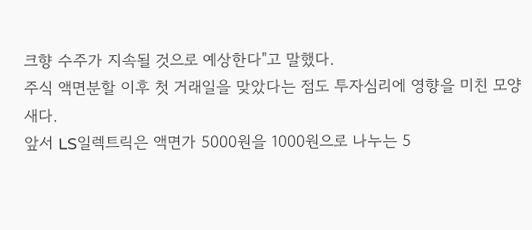크향 수주가 지속될 것으로 예상한다"고 말했다.
주식 액면분할 이후 첫 거래일을 맞았다는 점도 투자심리에 영향을 미친 모양새다.
앞서 LS일렉트릭은 액면가 5000원을 1000원으로 나누는 5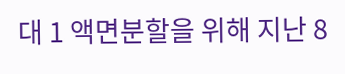대 1 액면분할을 위해 지난 8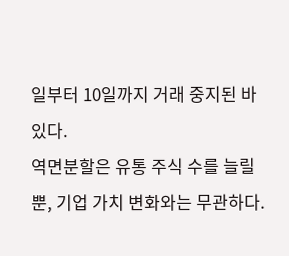일부터 10일까지 거래 중지된 바 있다.
역면분할은 유통 주식 수를 늘릴 뿐, 기업 가치 변화와는 무관하다.